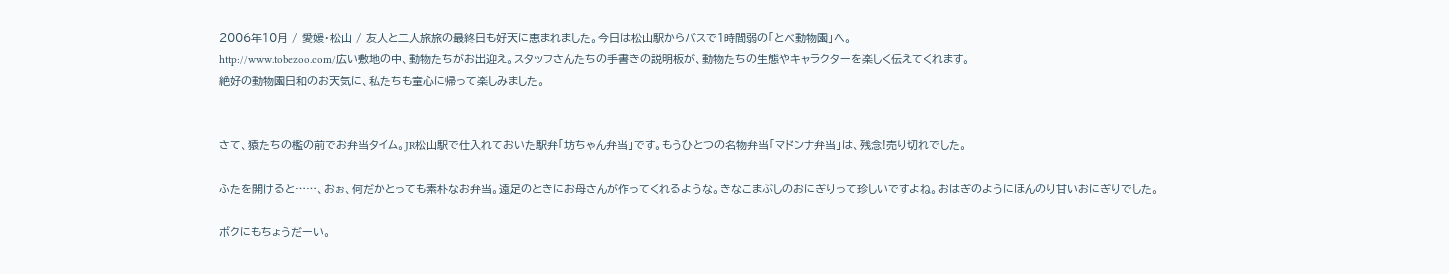2006年10月 / 愛媛・松山 / 友人と二人旅旅の最終日も好天に恵まれました。今日は松山駅からバスで1時間弱の「とべ動物園」へ。
http://www.tobezoo.com/広い敷地の中、動物たちがお出迎え。スタッフさんたちの手書きの説明板が、動物たちの生態やキャラクターを楽しく伝えてくれます。
絶好の動物園日和のお天気に、私たちも童心に帰って楽しみました。


さて、猿たちの檻の前でお弁当タイム。JR松山駅で仕入れておいた駅弁「坊ちゃん弁当」です。もうひとつの名物弁当「マドンナ弁当」は、残念!売り切れでした。

ふたを開けると……、おぉ、何だかとっても素朴なお弁当。遠足のときにお母さんが作ってくれるような。きなこまぶしのおにぎりって珍しいですよね。おはぎのようにほんのり甘いおにぎりでした。

ボクにもちょうだーい。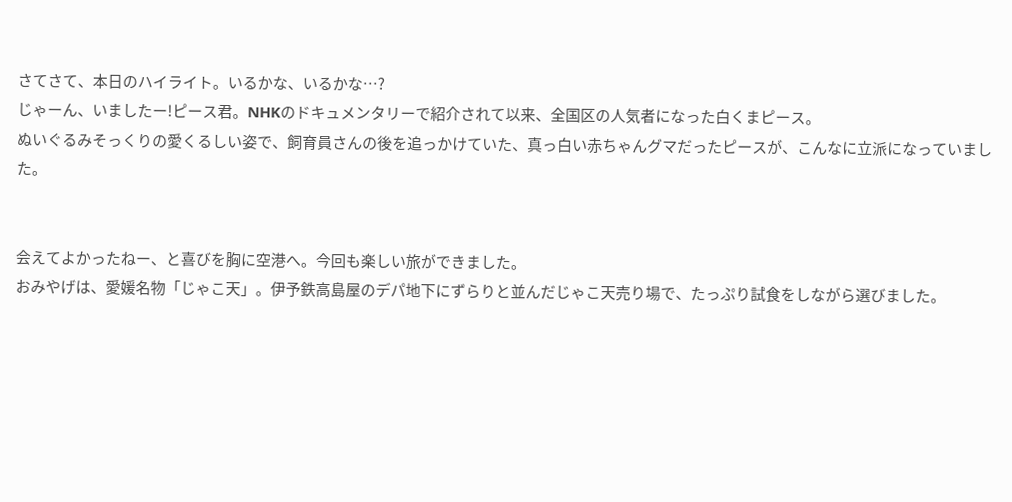さてさて、本日のハイライト。いるかな、いるかな…?
じゃーん、いましたー!ピース君。NHKのドキュメンタリーで紹介されて以来、全国区の人気者になった白くまピース。
ぬいぐるみそっくりの愛くるしい姿で、飼育員さんの後を追っかけていた、真っ白い赤ちゃんグマだったピースが、こんなに立派になっていました。


会えてよかったねー、と喜びを胸に空港へ。今回も楽しい旅ができました。
おみやげは、愛媛名物「じゃこ天」。伊予鉄高島屋のデパ地下にずらりと並んだじゃこ天売り場で、たっぷり試食をしながら選びました。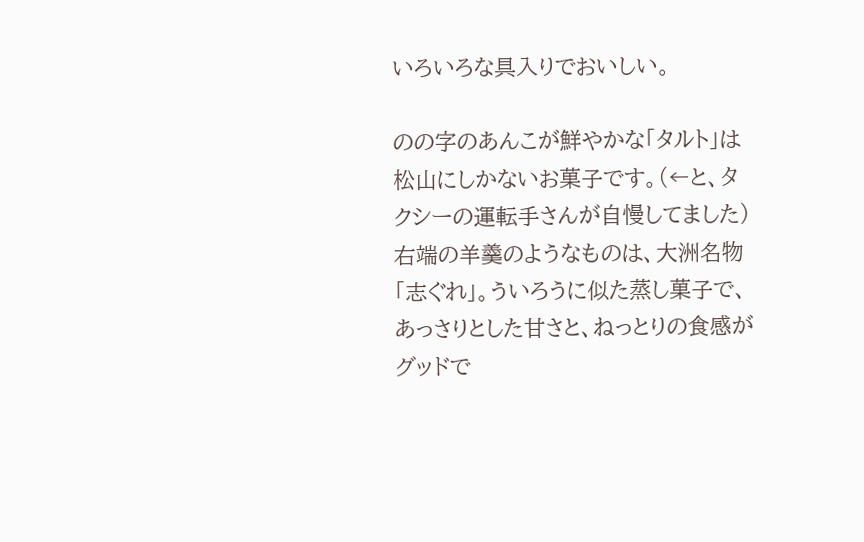いろいろな具入りでおいしい。

のの字のあんこが鮮やかな「タルト」は松山にしかないお菓子です。(←と、タクシーの運転手さんが自慢してました)
右端の羊羹のようなものは、大洲名物「志ぐれ」。ういろうに似た蒸し菓子で、あっさりとした甘さと、ねっとりの食感がグッドで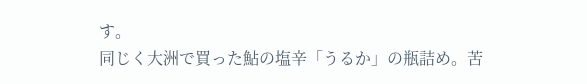す。
同じく大洲で買った鮎の塩辛「うるか」の瓶詰め。苦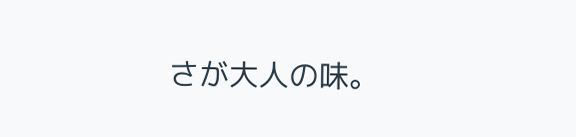さが大人の味。